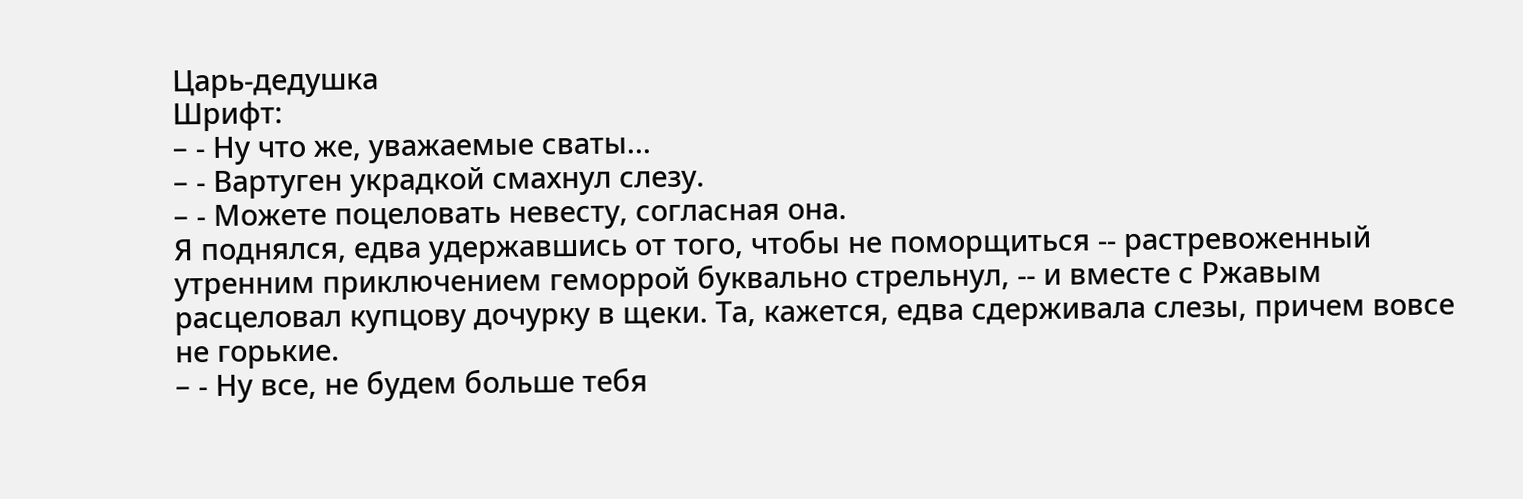Царь-дедушка
Шрифт:
– - Ну что же, уважаемые сваты...
– - Вартуген украдкой смахнул слезу.
– - Можете поцеловать невесту, согласная она.
Я поднялся, едва удержавшись от того, чтобы не поморщиться -- растревоженный утренним приключением геморрой буквально стрельнул, -- и вместе с Ржавым расцеловал купцову дочурку в щеки. Та, кажется, едва сдерживала слезы, причем вовсе не горькие.
– - Ну все, не будем больше тебя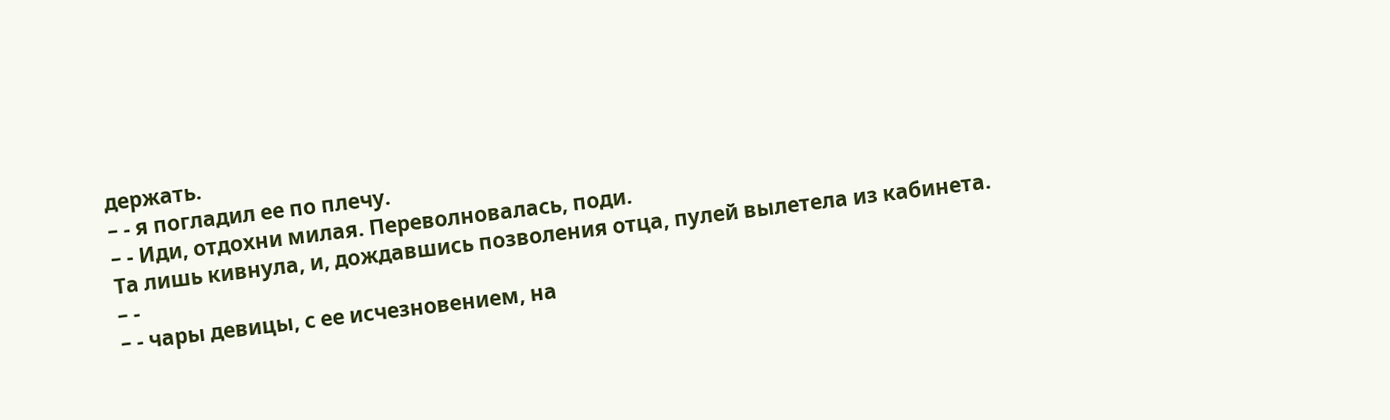держать.
– - я погладил ее по плечу.
– - Иди, отдохни милая. Переволновалась, поди.
Та лишь кивнула, и, дождавшись позволения отца, пулей вылетела из кабинета.
– -
– - чары девицы, с ее исчезновением, на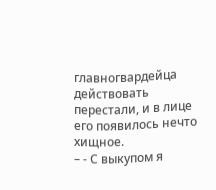главногвардейца действовать перестали, и в лице его появилось нечто хищное.
– - С выкупом я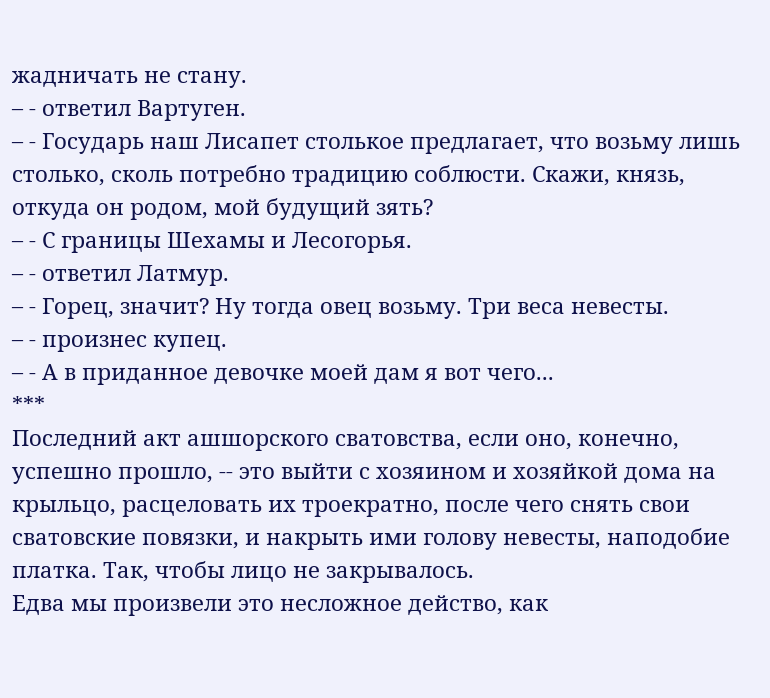жадничать не стану.
– - ответил Вартуген.
– - Государь наш Лисапет столькое предлагает, что возьму лишь столько, сколь потребно традицию соблюсти. Скажи, князь, откуда он родом, мой будущий зять?
– - С границы Шехамы и Лесогорья.
– - ответил Латмур.
– - Горец, значит? Ну тогда овец возьму. Три веса невесты.
– - произнес купец.
– - А в приданное девочке моей дам я вот чего...
***
Последний акт ашшорского сватовства, если оно, конечно, успешно прошло, -- это выйти с хозяином и хозяйкой дома на крыльцо, расцеловать их троекратно, после чего снять свои сватовские повязки, и накрыть ими голову невесты, наподобие платка. Так, чтобы лицо не закрывалось.
Едва мы произвели это несложное действо, как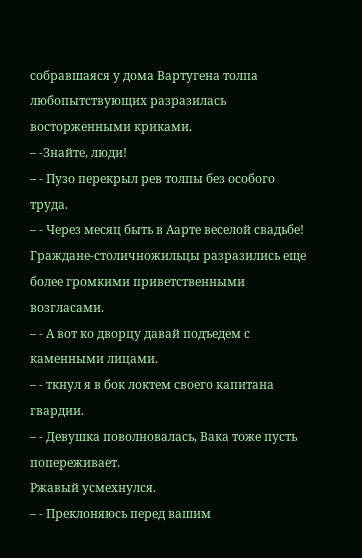собравшаяся у дома Вартугена толпа любопытствующих разразилась восторженными криками.
– -Знайте, люди!
– - Пузо перекрыл рев толпы без особого труда.
– - Через месяц быть в Аарте веселой свадьбе!
Граждане-столичножильцы разразились еще более громкими приветственными возгласами.
– - А вот ко дворцу давай подъедем с каменными лицами.
– - ткнул я в бок локтем своего капитана гвардии.
– - Девушка поволновалась, Вака тоже пусть попереживает.
Ржавый усмехнулся.
– - Преклоняюсь перед вашим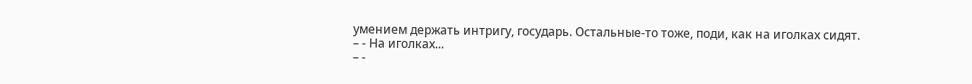умением держать интригу, государь. Остальные-то тоже, поди, как на иголках сидят.
– - На иголках...
– -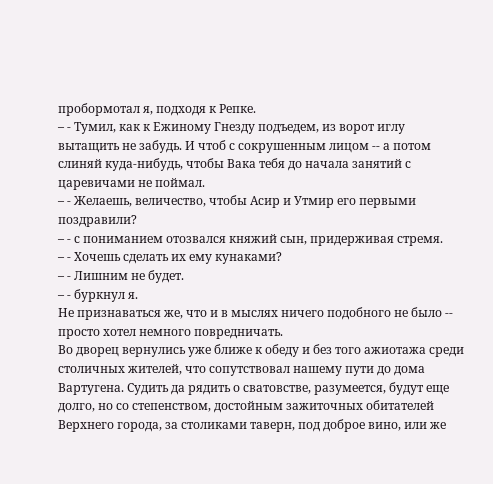пробормотал я, подходя к Репке.
– - Тумил, как к Ежиному Гнезду подъедем, из ворот иглу вытащить не забудь. И чтоб с сокрушенным лицом -- а потом слиняй куда-нибудь, чтобы Вака тебя до начала занятий с царевичами не поймал.
– - Желаешь, величество, чтобы Асир и Утмир его первыми поздравили?
– - с пониманием отозвался княжий сын, придерживая стремя.
– - Хочешь сделать их ему кунаками?
– - Лишним не будет.
– - буркнул я.
Не признаваться же, что и в мыслях ничего подобного не было -- просто хотел немного повредничать.
Во дворец вернулись уже ближе к обеду и без того ажиотажа среди столичных жителей, что сопутствовал нашему пути до дома Вартугена. Судить да рядить о сватовстве, разумеется, будут еще долго, но со степенством, достойным зажиточных обитателей Верхнего города, за столиками таверн, под доброе вино, или же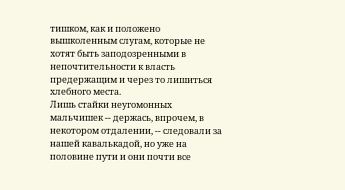тишком, как и положено вышколенным слугам, которые не хотят быть заподозренными в непочтительности к власть предержащим и через то лишиться хлебного места.
Лишь стайки неугомонных мальчишек -- держась, впрочем, в некотором отдалении, -- следовали за нашей кавалькадой, но уже на половине пути и они почти все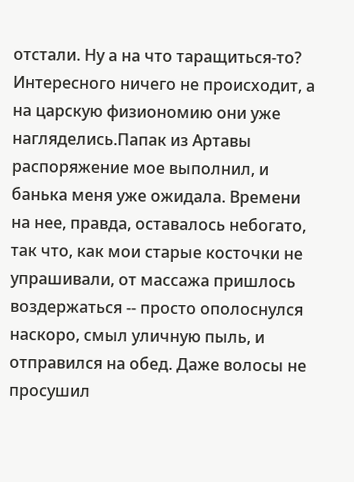отстали. Ну а на что таращиться-то? Интересного ничего не происходит, а на царскую физиономию они уже нагляделись.Папак из Артавы распоряжение мое выполнил, и банька меня уже ожидала. Времени на нее, правда, оставалось небогато, так что, как мои старые косточки не упрашивали, от массажа пришлось воздержаться -- просто ополоснулся наскоро, смыл уличную пыль, и отправился на обед. Даже волосы не просушил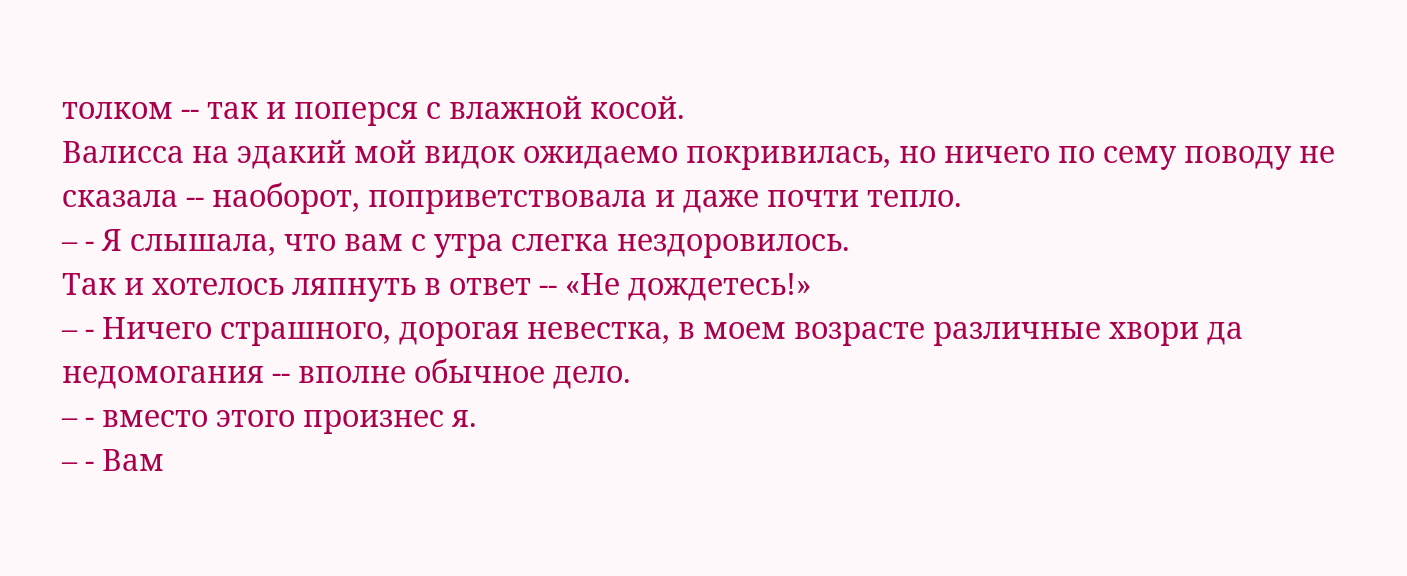толком -- так и поперся с влажной косой.
Валисса на эдакий мой видок ожидаемо покривилась, но ничего по сему поводу не сказала -- наоборот, поприветствовала и даже почти тепло.
– - Я слышала, что вам с утра слегка нездоровилось.
Так и хотелось ляпнуть в ответ -- «Не дождетесь!»
– - Ничего страшного, дорогая невестка, в моем возрасте различные хвори да недомогания -- вполне обычное дело.
– - вместо этого произнес я.
– - Вам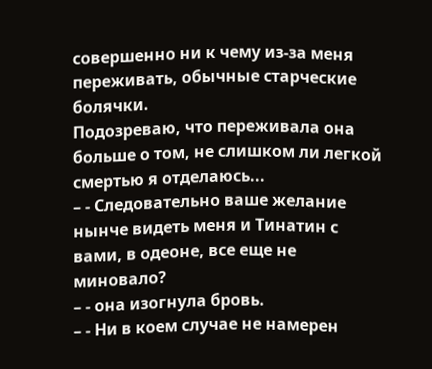совершенно ни к чему из-за меня переживать, обычные старческие болячки.
Подозреваю, что переживала она больше о том, не слишком ли легкой смертью я отделаюсь...
– - Следовательно ваше желание нынче видеть меня и Тинатин с вами, в одеоне, все еще не миновало?
– - она изогнула бровь.
– - Ни в коем случае не намерен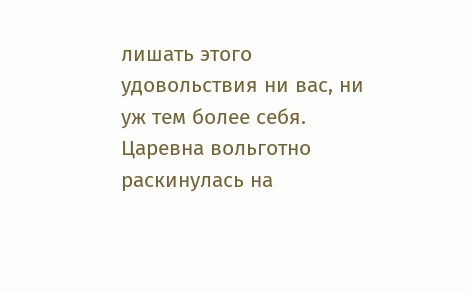лишать этого удовольствия ни вас, ни уж тем более себя.
Царевна вольготно раскинулась на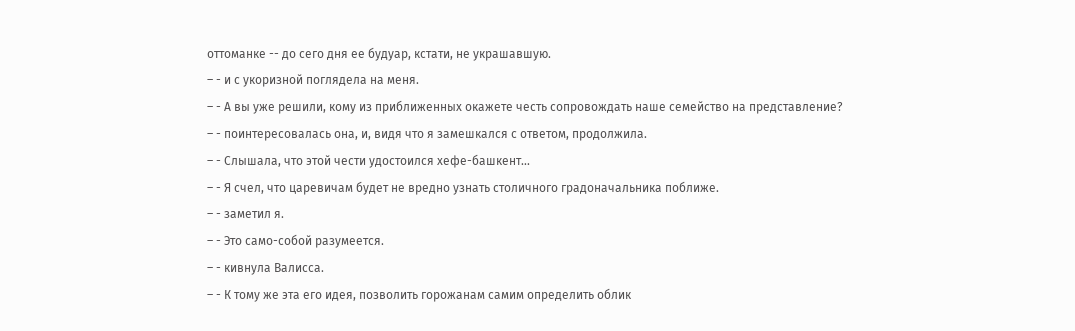оттоманке -- до сего дня ее будуар, кстати, не украшавшую.
– - и с укоризной поглядела на меня.
– - А вы уже решили, кому из приближенных окажете честь сопровождать наше семейство на представление?
– - поинтересовалась она, и, видя что я замешкался с ответом, продолжила.
– - Слышала, что этой чести удостоился хефе-башкент...
– - Я счел, что царевичам будет не вредно узнать столичного градоначальника поближе.
– - заметил я.
– - Это само-собой разумеется.
– - кивнула Валисса.
– - К тому же эта его идея, позволить горожанам самим определить облик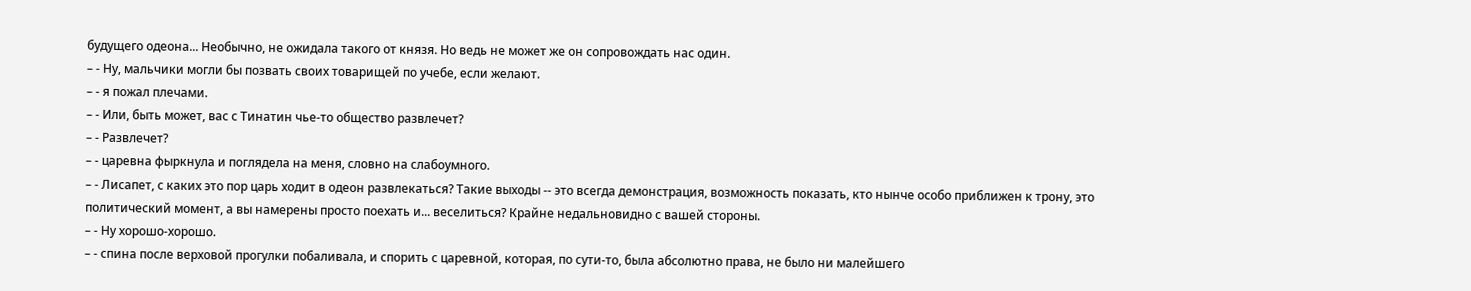будущего одеона... Необычно, не ожидала такого от князя. Но ведь не может же он сопровождать нас один.
– - Ну, мальчики могли бы позвать своих товарищей по учебе, если желают.
– - я пожал плечами.
– - Или, быть может, вас с Тинатин чье-то общество развлечет?
– - Развлечет?
– - царевна фыркнула и поглядела на меня, словно на слабоумного.
– - Лисапет, с каких это пор царь ходит в одеон развлекаться? Такие выходы -- это всегда демонстрация, возможность показать, кто нынче особо приближен к трону, это политический момент, а вы намерены просто поехать и... веселиться? Крайне недальновидно с вашей стороны.
– - Ну хорошо-хорошо.
– - спина после верховой прогулки побаливала, и спорить с царевной, которая, по сути-то, была абсолютно права, не было ни малейшего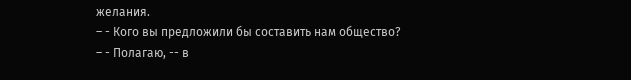желания.
– - Кого вы предложили бы составить нам общество?
– - Полагаю, -- в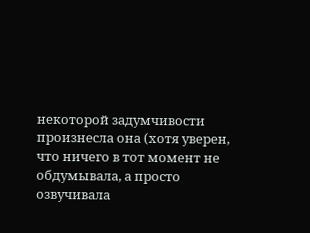некоторой задумчивости произнесла она (хотя уверен, что ничего в тот момент не обдумывала, а просто озвучивала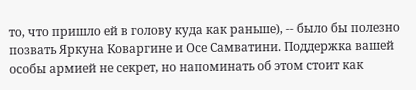то, что пришло ей в голову куда как раньше), -- было бы полезно позвать Яркуна Коваргине и Осе Самватини. Поддержка вашей особы армией не секрет, но напоминать об этом стоит как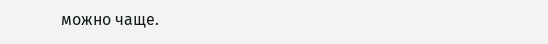можно чаще.